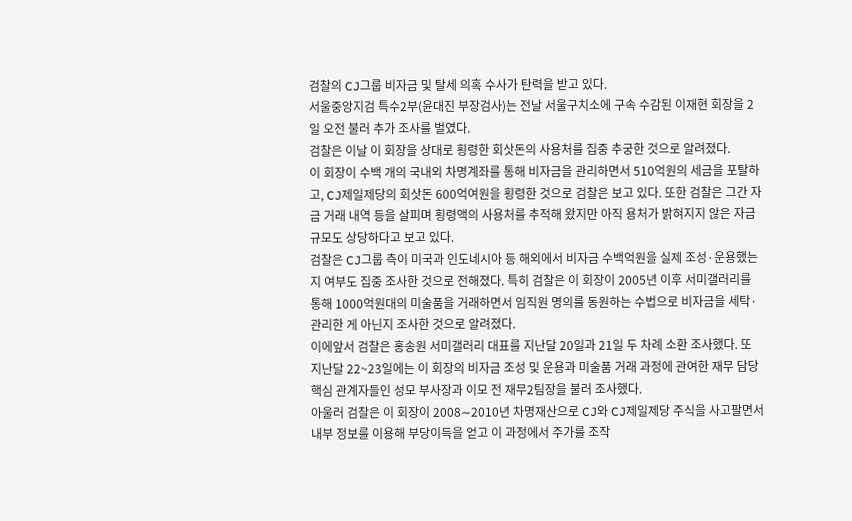검찰의 CJ그룹 비자금 및 탈세 의혹 수사가 탄력을 받고 있다.
서울중앙지검 특수2부(윤대진 부장검사)는 전날 서울구치소에 구속 수감된 이재현 회장을 2일 오전 불러 추가 조사를 벌였다.
검찰은 이날 이 회장을 상대로 횡령한 회삿돈의 사용처를 집중 추궁한 것으로 알려졌다.
이 회장이 수백 개의 국내외 차명계좌를 통해 비자금을 관리하면서 510억원의 세금을 포탈하고, CJ제일제당의 회삿돈 600억여원을 횡령한 것으로 검찰은 보고 있다. 또한 검찰은 그간 자금 거래 내역 등을 살피며 횡령액의 사용처를 추적해 왔지만 아직 용처가 밝혀지지 않은 자금 규모도 상당하다고 보고 있다.
검찰은 CJ그룹 측이 미국과 인도네시아 등 해외에서 비자금 수백억원을 실제 조성·운용했는지 여부도 집중 조사한 것으로 전해졌다. 특히 검찰은 이 회장이 2005년 이후 서미갤러리를 통해 1000억원대의 미술품을 거래하면서 임직원 명의를 동원하는 수법으로 비자금을 세탁·관리한 게 아닌지 조사한 것으로 알려졌다.
이에앞서 검찰은 홍송원 서미갤러리 대표를 지난달 20일과 21일 두 차례 소환 조사했다. 또 지난달 22~23일에는 이 회장의 비자금 조성 및 운용과 미술품 거래 과정에 관여한 재무 담당 핵심 관계자들인 성모 부사장과 이모 전 재무2팀장을 불러 조사했다.
아울러 검찰은 이 회장이 2008∼2010년 차명재산으로 CJ와 CJ제일제당 주식을 사고팔면서 내부 정보를 이용해 부당이득을 얻고 이 과정에서 주가를 조작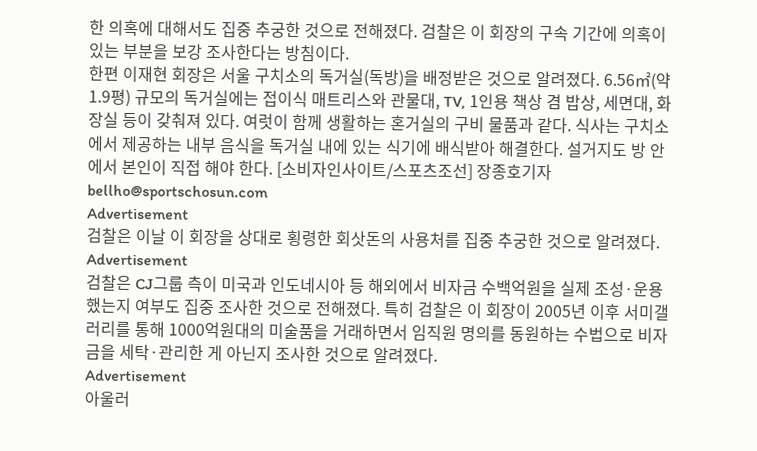한 의혹에 대해서도 집중 추궁한 것으로 전해졌다. 검찰은 이 회장의 구속 기간에 의혹이 있는 부분을 보강 조사한다는 방침이다.
한편 이재현 회장은 서울 구치소의 독거실(독방)을 배정받은 것으로 알려졌다. 6.56㎡(약 1.9평) 규모의 독거실에는 접이식 매트리스와 관물대, TV, 1인용 책상 겸 밥상, 세면대, 화장실 등이 갖춰져 있다. 여럿이 함께 생활하는 혼거실의 구비 물품과 같다. 식사는 구치소에서 제공하는 내부 음식을 독거실 내에 있는 식기에 배식받아 해결한다. 설거지도 방 안에서 본인이 직접 해야 한다. [소비자인사이트/스포츠조선] 장종호기자 bellho@sportschosun.com
Advertisement
검찰은 이날 이 회장을 상대로 횡령한 회삿돈의 사용처를 집중 추궁한 것으로 알려졌다.
Advertisement
검찰은 CJ그룹 측이 미국과 인도네시아 등 해외에서 비자금 수백억원을 실제 조성·운용했는지 여부도 집중 조사한 것으로 전해졌다. 특히 검찰은 이 회장이 2005년 이후 서미갤러리를 통해 1000억원대의 미술품을 거래하면서 임직원 명의를 동원하는 수법으로 비자금을 세탁·관리한 게 아닌지 조사한 것으로 알려졌다.
Advertisement
아울러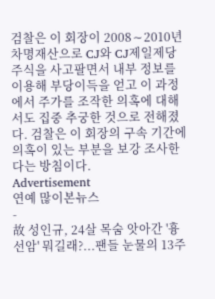검찰은 이 회장이 2008∼2010년 차명재산으로 CJ와 CJ제일제당 주식을 사고팔면서 내부 정보를 이용해 부당이득을 얻고 이 과정에서 주가를 조작한 의혹에 대해서도 집중 추궁한 것으로 전해졌다. 검찰은 이 회장의 구속 기간에 의혹이 있는 부분을 보강 조사한다는 방침이다.
Advertisement
연예 많이본뉴스
-
故 성인규, 24살 목숨 앗아간 '흉선암' 뭐길래?...팬들 눈물의 13주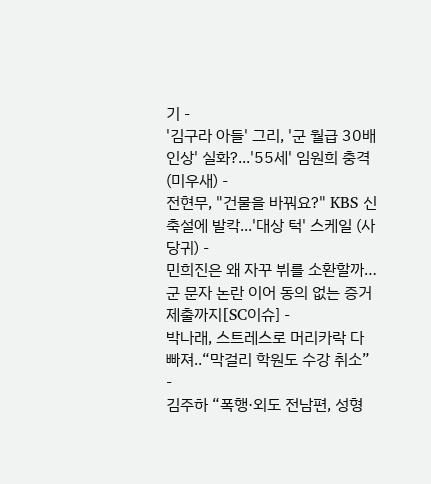기 -
'김구라 아들' 그리, '군 월급 30배 인상' 실화?...'55세' 임원희 충격 (미우새) -
전현무, "건물을 바꿔요?" KBS 신축설에 발칵...'대상 턱' 스케일 (사당귀) -
민희진은 왜 자꾸 뷔를 소환할까…군 문자 논란 이어 동의 없는 증거 제출까지[SC이슈] -
박나래, 스트레스로 머리카락 다 빠져..“막걸리 학원도 수강 취소” -
김주하 “폭행·외도 전남편, 성형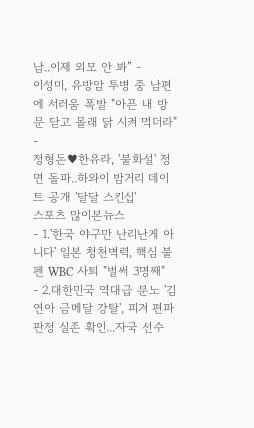남..이제 외모 안 봐” -
이성미, 유방암 투병 중 남편에 서러움 폭발 "아픈 내 방문 닫고 몰래 닭 시켜 먹더라" -
정형돈♥한유라, '불화설' 정면 돌파..하와이 밤거리 데이트 공개 '달달 스킨십'
스포츠 많이본뉴스
- 1.'한국 야구만 난리난게 아니다' 일본 청천벽력, 핵심 불펜 WBC 사퇴 "벌써 3명째"
- 2.대한민국 역대급 분노 '김연아 금메달 강탈', 피겨 편파 판정 실존 확인...자국 선수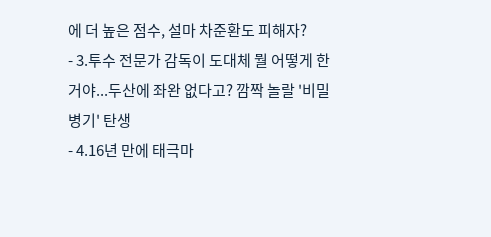에 더 높은 점수, 설마 차준환도 피해자?
- 3.투수 전문가 감독이 도대체 뭘 어떻게 한거야...두산에 좌완 없다고? 깜짝 놀랄 '비밀병기' 탄생
- 4.16년 만에 태극마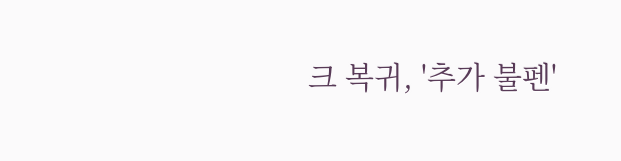크 복귀, '추가 불펜'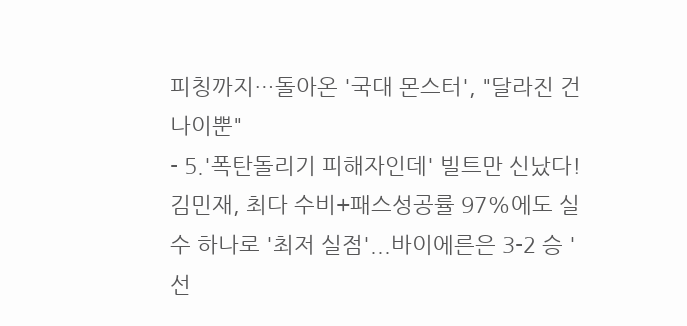피칭까지…돌아온 '국대 몬스터', "달라진 건 나이뿐"
- 5.'폭탄돌리기 피해자인데' 빌트만 신났다! 김민재, 최다 수비+패스성공률 97%에도 실수 하나로 '최저 실점'...바이에른은 3-2 승 '선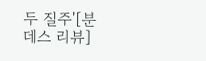두 질주'[분데스 리뷰]